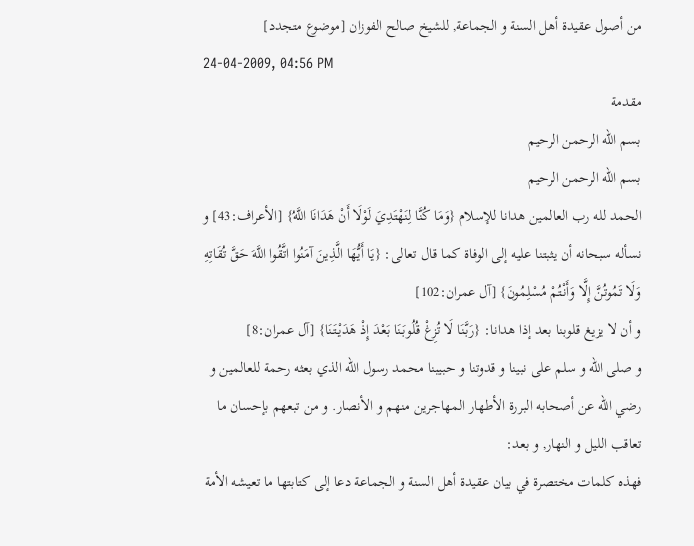من أصول عقيدة أهل السنة و الجماعة, للشيخ صالح الفوزان [موضوع متجدد]
24-04-2009, 04:56 PM
مقدمة
بسم الله الرحمن الرحيم
بسم الله الرحمن الرحيم
الحمد لله رب العالمين هدانا للإسلام {وَمَا كُنَّا لِنَهْتَدِيَ لَوْلَا أَنْ هَدَانَا اللَّهُ} [الأعراف:43] و نسأله سبحانه أن يثبتنا عليه إلى الوفاة كما قال تعالى: {يَا أَيُّهَا الَّذِينَ آمَنُوا اتَّقُوا اللَّهَ حَقَّ تُقَاتِهِ وَلَا تَمُوتُنَّ إِلَّا وَأَنْتُمْ مُسْلِمُونَ} [آل عمران:102]
و أن لا يزيغ قلوبنا بعد إذا هدانا: {رَبَّنَا لَا تُزِغْ قُلُوبَنَا بَعْدَ إِذْ هَدَيْتَنَا} [آل عمران:8]
و صلى الله و سلم على نبينا و قدوتنا و حبيبنا محمد رسول الله الذي بعثه رحمة للعالمين و رضي الله عن أصحابه البررة الأطهار المهاجرين منهم و الأنصار. و من تبعهم بإحسان ما تعاقب الليل و النهار, و بعد:
فهذه كلمات مختصرة في بيان عقيدة أهل السنة و الجماعة دعا إلى كتابتها ما تعيشه الأمة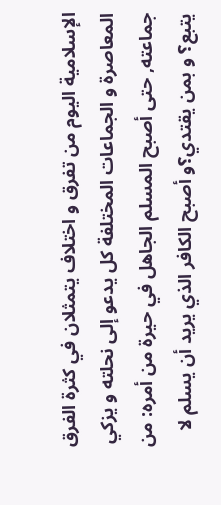الإسلامية اليوم من تفرق و اختلاف يتمثلان في كثرة الفرق المعاصرة و الجماعات المختلفة كل يدعو إلى نحلته و يزكي جماعته, حتى أصبح المسلم الجاهل في حيرة من أمره: من يتبع؟ و بمن يقتدي؟و أصبح الكافر الذي يريد أن يسلم لا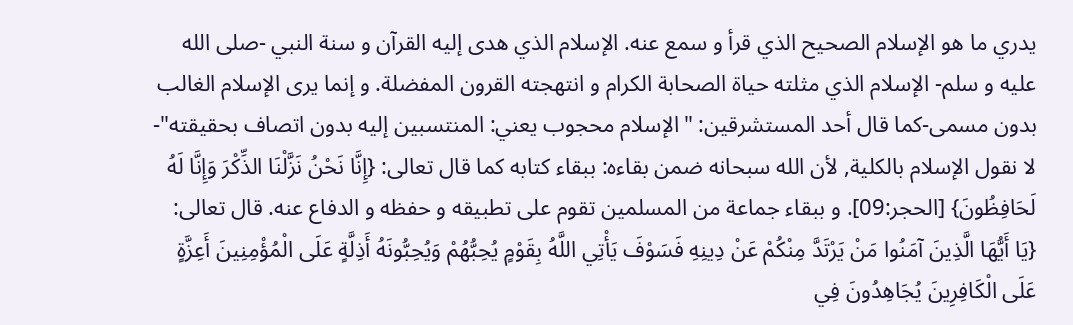يدري ما هو الإسلام الصحيح الذي قرأ و سمع عنه. الإسلام الذي هدى إليه القرآن و سنة النبي -صلى الله عليه و سلم- الإسلام الذي مثلته حياة الصحابة الكرام و انتهجته القرون المفضلة. و إنما يرى الإسلام الغالب بدون مسمى-كما قال أحد المستشرقين: "الإسلام محجوب يعني: المنتسبين إليه بدون اتصاف بحقيقته"- لا نقول الإسلام بالكلية, لأن الله سبحانه ضمن بقاءه: ببقاء كتابه كما قال تعالى: {إِنَّا نَحْنُ نَزَّلْنَا الذِّكْرَ وَإِنَّا لَهُ لَحَافِظُونَ} [الحجر:09]. و ببقاء جماعة من المسلمين تقوم على تطبيقه و حفظه و الدفاع عنه. قال تعالى: {يَا أَيُّهَا الَّذِينَ آمَنُوا مَنْ يَرْتَدَّ مِنْكُمْ عَنْ دِينِهِ فَسَوْفَ يَأْتِي اللَّهُ بِقَوْمٍ يُحِبُّهُمْ وَيُحِبُّونَهُ أَذِلَّةٍ عَلَى الْمُؤْمِنِينَ أَعِزَّةٍ عَلَى الْكَافِرِينَ يُجَاهِدُونَ فِي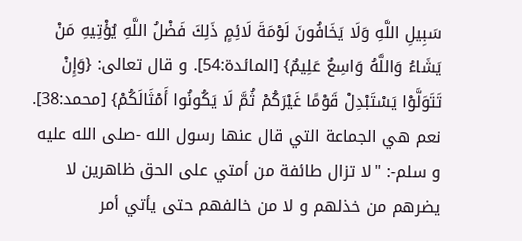سَبِيلِ اللَّهِ وَلَا يَخَافُونَ لَوْمَةَ لَائِمٍ ذَلِكَ فَضْلُ اللَّهِ يُؤْتِيهِ مَنْ يَشَاءُ وَاللَّهُ وَاسِعٌ عَلِيمٌ} [المائدة:54]. و قال تعالى: {وَإِنْ تَتَوَلَّوْا يَسْتَبْدِلْ قَوْمًا غَيْرَكُمْ ثُمَّ لَا يَكُونُوا أَمْثَالَكُمْ} [محمد:38].
نعم هي الجماعة التي قال عنها رسول الله -صلى الله عليه و سلم-: "لا تزال طائفة من أمتي على الحق ظاهرين لا يضرهم من خذلهم و لا من خالفهم حتى يأتي أمر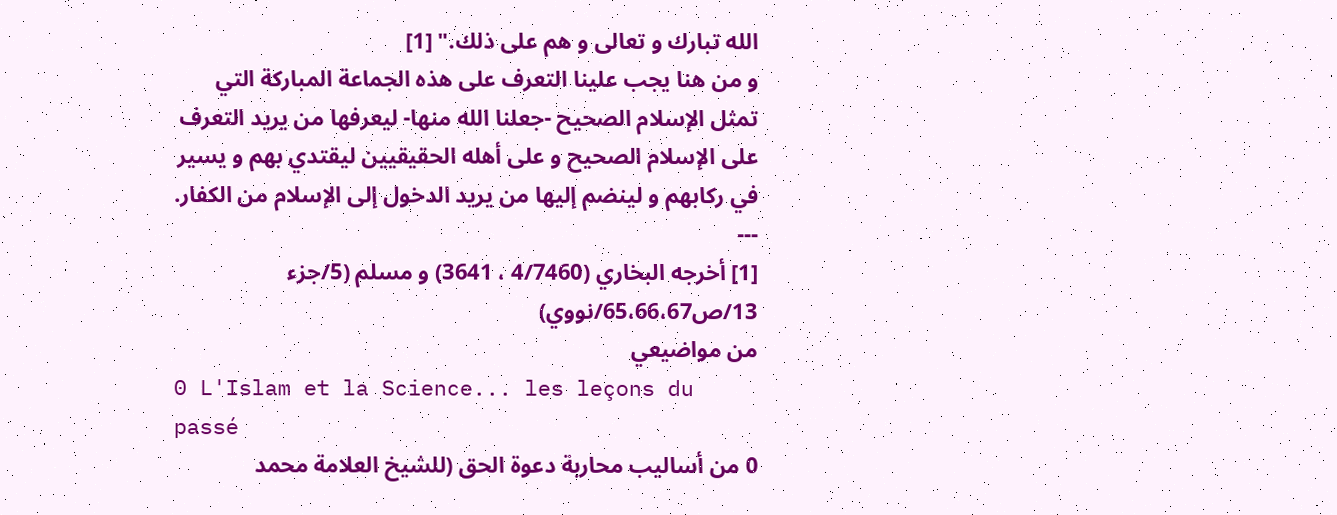الله تبارك و تعالى و هم على ذلك." [1]
و من هنا يجب علينا التعرف على هذه الجماعة المباركة التي تمثل الإسلام الصحيح -جعلنا الله منها- ليعرفها من يريد التعرف على الإسلام الصحيح و على أهله الحقيقيين ليقتدي بهم و يسير في ركابهم و لينضم إليها من يريد الدخول إلى الإسلام من الكفار.
---
[1] أخرجه البخاري (4/7460 ، 3641) و مسلم (5/جزء 13/ص65،66،67/نووي)
من مواضيعي
0 L'Islam et la Science... les leçons du passé
0 من أساليب محاربة دعوة الحق (للشيخ العلامة محمد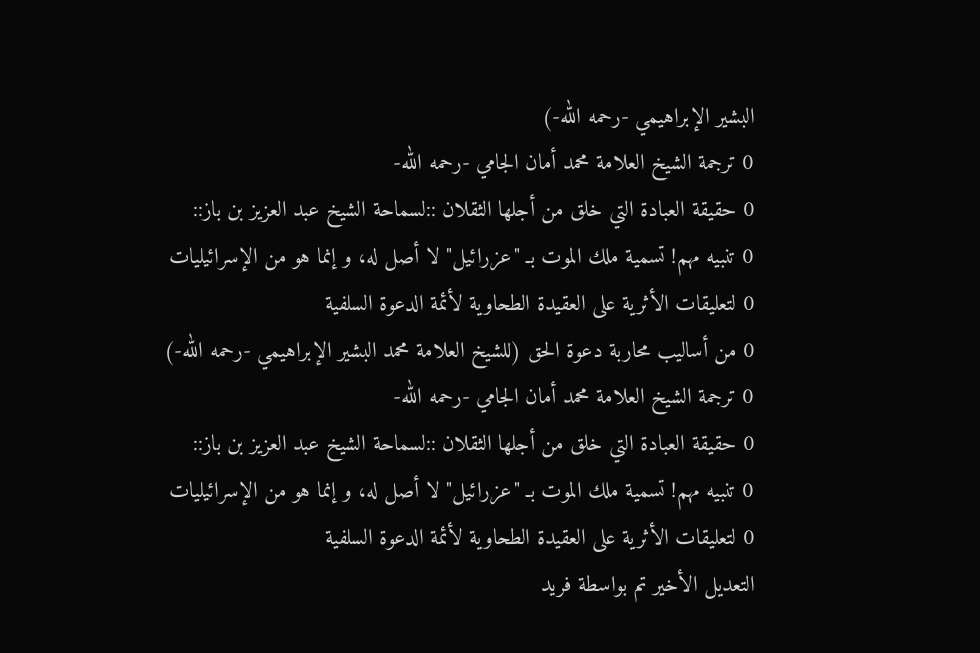البشير الإبراهيمي -رحمه الله-)
0 ترجمة الشيخ العلامة محمد أمان الجامي -رحمه الله-
0 حقيقة العبادة التي خلق من أجلها الثقلان ::لسماحة الشيخ عبد العزيز بن باز::
0 تنبيه مهم! تسمية ملك الموت بـ "عزرائيل" لا أصل له، و إنما هو من الإسرائيليات
0 لتعليقات الأثرية على العقيدة الطحاوية لأئمة الدعوة السلفية
0 من أساليب محاربة دعوة الحق (للشيخ العلامة محمد البشير الإبراهيمي -رحمه الله-)
0 ترجمة الشيخ العلامة محمد أمان الجامي -رحمه الله-
0 حقيقة العبادة التي خلق من أجلها الثقلان ::لسماحة الشيخ عبد العزيز بن باز::
0 تنبيه مهم! تسمية ملك الموت بـ "عزرائيل" لا أصل له، و إنما هو من الإسرائيليات
0 لتعليقات الأثرية على العقيدة الطحاوية لأئمة الدعوة السلفية
التعديل الأخير تم بواسطة فريد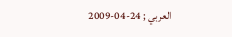العربي ; 24-04-2009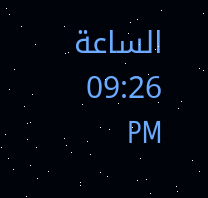الساعة 09:26 PM